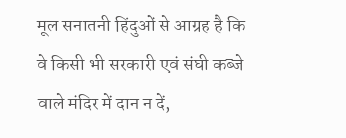मूल सनातनी हिंदुओं से आग्रह है कि वे किसी भी सरकारी एवं संघी कब्जे वाले मंदिर में दान न दें,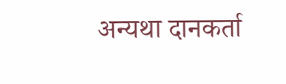अन्यथा दानकर्ता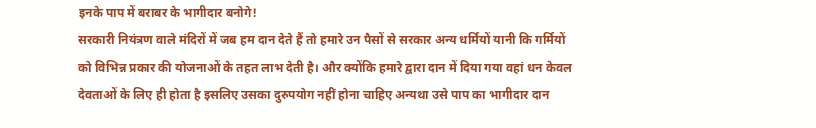इनके पाप में बराबर के भागीदार बनोगे!
सरकारी नियंत्रण वाले मंदिरों में जब हम दान देते हैं तो हमारे उन पैसों से सरकार अन्य धर्मियों यानी कि गर्मियों को विभिन्न प्रकार की योजनाओं के तहत लाभ देती है। और क्योंकि हमारे द्वारा दान में दिया गया वहां धन केवल देवताओं के लिए ही होता है इसलिए उसका दुरुपयोग नहीं होना चाहिए अन्यथा उसे पाप का भागीदार दान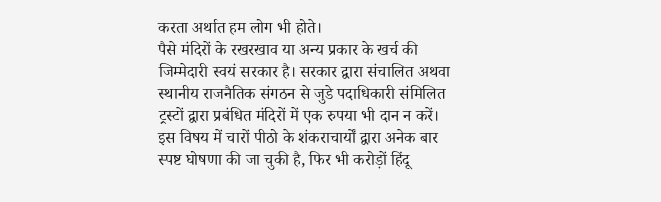करता अर्थात हम लोग भी होते।
पैसे मंदिरों के रखरखाव या अन्य प्रकार के खर्च की जिम्मेदारी स्वयं सरकार है। सरकार द्वारा संचालित अथवा स्थानीय राजनैतिक संगठन से जुडे पदाधिकारी संमिलित ट्रस्टों द्वारा प्रबंधित मंदिरों में एक रुपया भी दान न करें।
इस विषय में चारों पीठो के शंकराचार्यों द्वारा अनेक बार स्पष्ट घोषणा की जा चुकी है, फिर भी करोड़ों हिंदू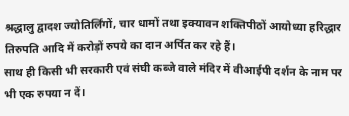श्रद्धालु द्वादश ज्योतिर्लिंगों, चार धामों तथा इक्यावन शक्तिपीठों आयोध्या हरिद्धार तिरुपति आदि में करोड़ों रुपये का दान अर्पित कर रहे हैं।
साथ ही किसी भी सरकारी एवं संघी कब्जे वाले मंदिर में वीआईपी दर्शन के नाम पर भी एक रुपया न दें।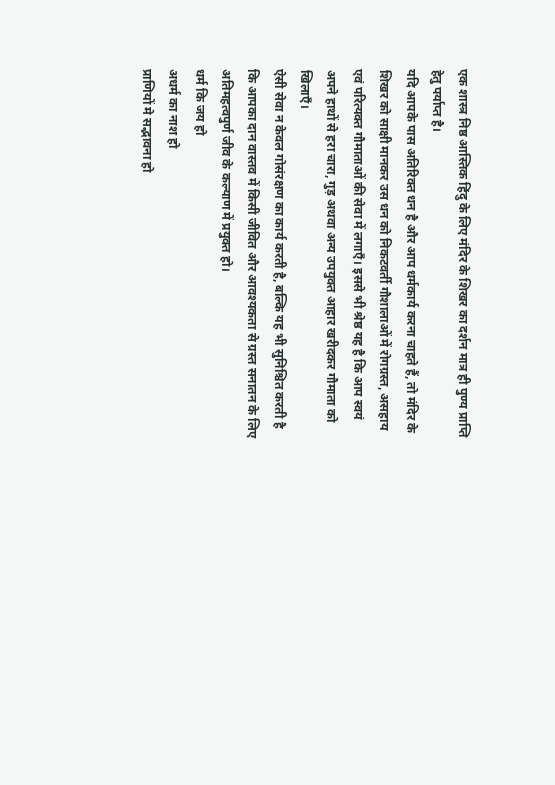एक शास्त्र निष्ठ आस्तिक हिंदु के लिए मंदिर के शिखर का दर्शन मात्र ही पुण्य प्राप्ति हेतु पर्याप्त है।
यदि आपके पास अतिरिक्त धन है और आप धर्मकार्य करना चाहते हैं, तो मंदिर के शिखर को साक्षी मानकर उस धन को निकटवर्ती गौशालाओं में रोगग्रस्त, असहाय एवं परित्यक्त गौमाताओं की सेवा में लगाएँ। इससे भी श्रेष्ठ यह है कि आप स्वयं अपने हाथों से हरा चारा, गुड़ अथवा अन्य उपयुक्त आहार खरीदकर गौमाता को खिलाएँ।
ऐसी सेवा न केवल गोसंरक्षण का कार्य करती है, बल्कि यह भी सुनिश्चित करती है कि आपका दान वास्तव में किसी जीवित और आवश्यकता से ग्रस्त सनातन के लिए अतिमहत्वपुर्ण जीव के कल्याण में प्रयुक्त हो।
धर्म कि जय हो
अधर्म का नाश हो
प्राणियों मे सद्भावना हो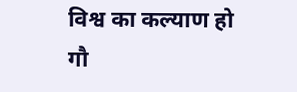विश्व का कल्याण हो
गौ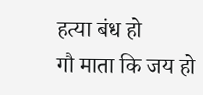हत्या बंध हो
गौ माता कि जय हो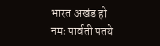भारत अखंड हो
नमः पार्वती पतये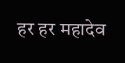हर हर महादेव